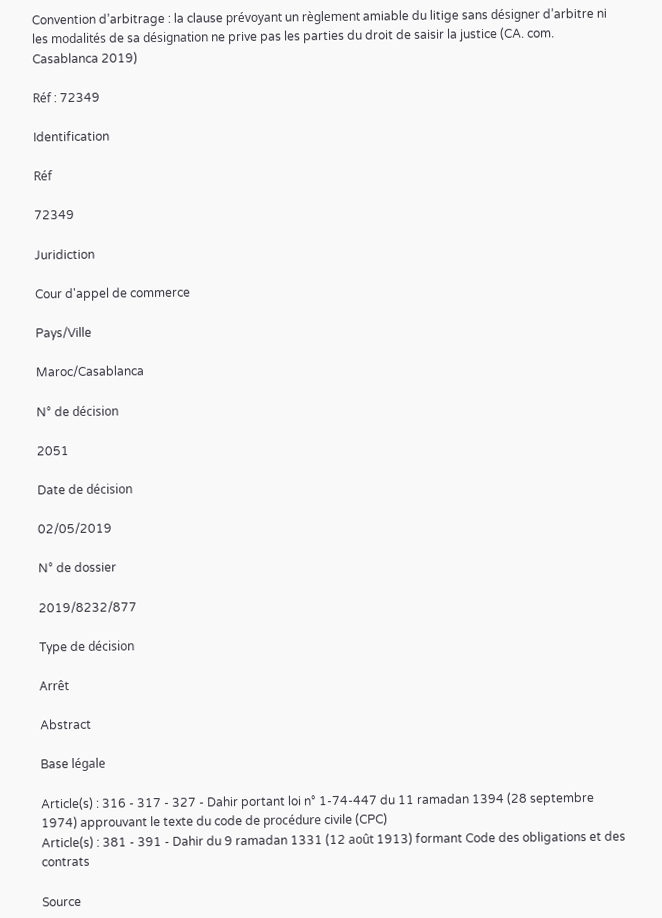Convention d’arbitrage : la clause prévoyant un règlement amiable du litige sans désigner d’arbitre ni les modalités de sa désignation ne prive pas les parties du droit de saisir la justice (CA. com. Casablanca 2019)

Réf : 72349

Identification

Réf

72349

Juridiction

Cour d'appel de commerce

Pays/Ville

Maroc/Casablanca

N° de décision

2051

Date de décision

02/05/2019

N° de dossier

2019/8232/877

Type de décision

Arrêt

Abstract

Base légale

Article(s) : 316 - 317 - 327 - Dahir portant loi n° 1-74-447 du 11 ramadan 1394 (28 septembre 1974) approuvant le texte du code de procédure civile (CPC)
Article(s) : 381 - 391 - Dahir du 9 ramadan 1331 (12 août 1913) formant Code des obligations et des contrats

Source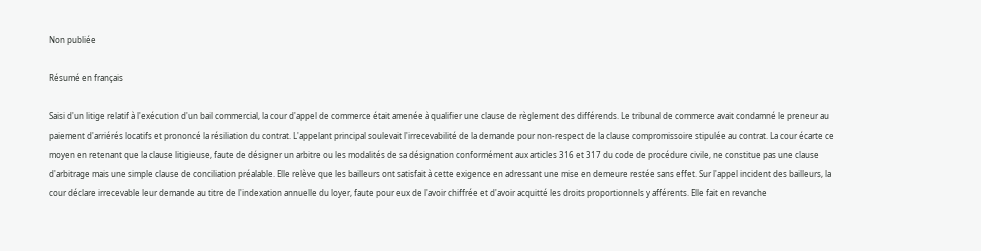Non publiée

Résumé en français

Saisi d'un litige relatif à l'exécution d'un bail commercial, la cour d'appel de commerce était amenée à qualifier une clause de règlement des différends. Le tribunal de commerce avait condamné le preneur au paiement d'arriérés locatifs et prononcé la résiliation du contrat. L'appelant principal soulevait l'irrecevabilité de la demande pour non-respect de la clause compromissoire stipulée au contrat. La cour écarte ce moyen en retenant que la clause litigieuse, faute de désigner un arbitre ou les modalités de sa désignation conformément aux articles 316 et 317 du code de procédure civile, ne constitue pas une clause d'arbitrage mais une simple clause de conciliation préalable. Elle relève que les bailleurs ont satisfait à cette exigence en adressant une mise en demeure restée sans effet. Sur l'appel incident des bailleurs, la cour déclare irrecevable leur demande au titre de l'indexation annuelle du loyer, faute pour eux de l'avoir chiffrée et d'avoir acquitté les droits proportionnels y afférents. Elle fait en revanche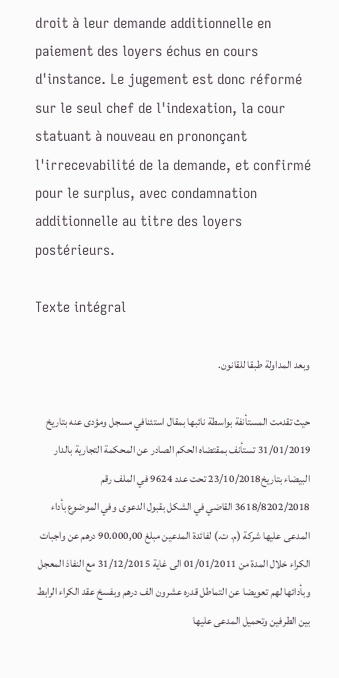droit à leur demande additionnelle en paiement des loyers échus en cours d'instance. Le jugement est donc réformé sur le seul chef de l'indexation, la cour statuant à nouveau en prononçant l'irrecevabilité de la demande, et confirmé pour le surplus, avec condamnation additionnelle au titre des loyers postérieurs.

Texte intégral

وبعد المداولة طبقا للقانون.

حيث تقدمت المستأنفة بواسطة نائبها بمقال استئنافي مسجل ومؤدى عنه بتاريخ 31/01/2019 تستأنف بمقتضاه الحكم الصادر عن المحكمة التجارية بالدار البيضاء بتاريخ23/10/2018 تحت عدد 9624 في الملف رقم 3618/8202/2018 القاضي في الشكل بقبول الدعوى وفي الموضوع بأداء المدعى عليها شركة (م. ت.) لفائدة المدعين مبلغ 90.000,00 درهم عن واجبات الكراء خلال المدة من 01/01/2011 الى غاية 31/12/2015 مع النفاذ المعجل وبأدائها لهم تعويضا عن التماطل قدره عشرون الف درهم وبفسخ عقد الكراء الرابط بين الطرفين وتحميل المدعى عليها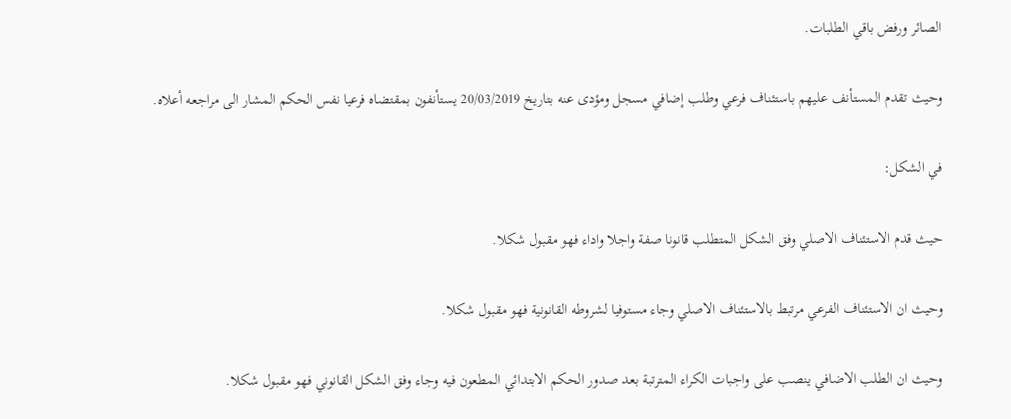الصائر ورفض باقي الطلبات.

وحيث تقدم المستأنف عليهم باستئناف فرعي وطلب إضافي مسجل ومؤدى عنه بتاريخ 20/03/2019 يستأنفون بمقتضاه فرعيا نفس الحكم المشار الى مراجعه أعلاه.

في الشكل:

حيث قدم الاستئناف الاصلي وفق الشكل المتطلب قانونا صفة واجلا واداء فهو مقبول شكلا.

وحيث ان الاستئناف الفرعي مرتبط بالاستئناف الاصلي وجاء مستوفيا لشروطه القانونية فهو مقبول شكلا.

وحيث ان الطلب الاضافي ينصب على واجبات الكراء المترتبة بعد صدور الحكم الابتدائي المطعون فيه وجاء وفق الشكل القانوني فهو مقبول شكلا.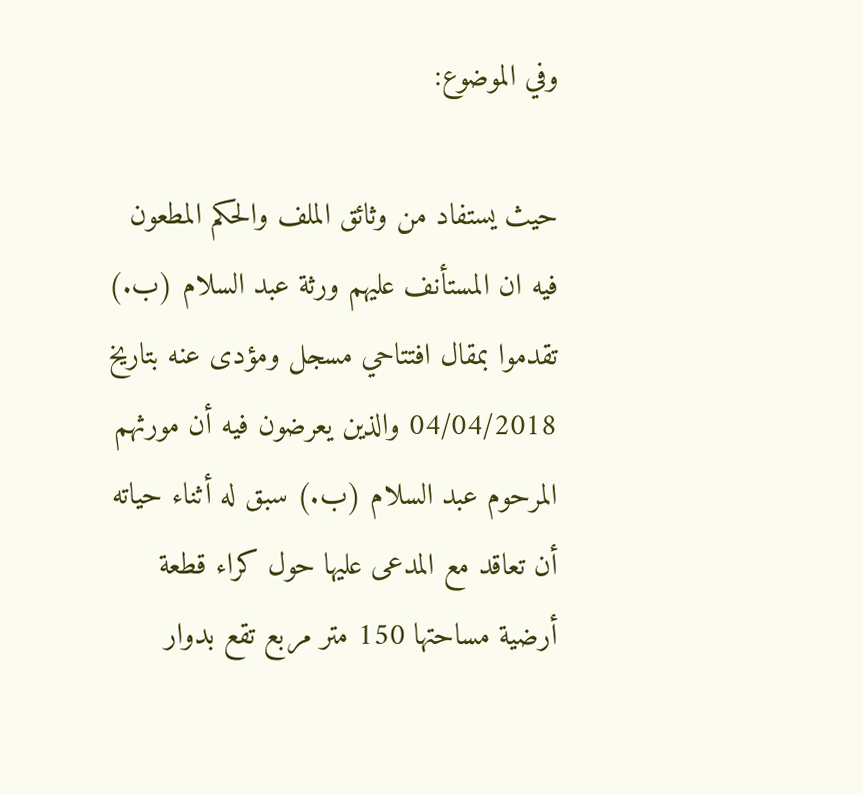وفي الموضوع:

حيث يستفاد من وثائق الملف والحكم المطعون فيه ان المستأنف عليهم ورثة عبد السلام (ب.) تقدموا بمقال افتتاحي مسجل ومؤدى عنه بتاريخ 04/04/2018 والذين يعرضون فيه أن مورثهم المرحوم عبد السلام (ب.) سبق له أثناء حياته أن تعاقد مع المدعى عليها حول كراء قطعة أرضية مساحتها 150 متر مربع تقع بدوار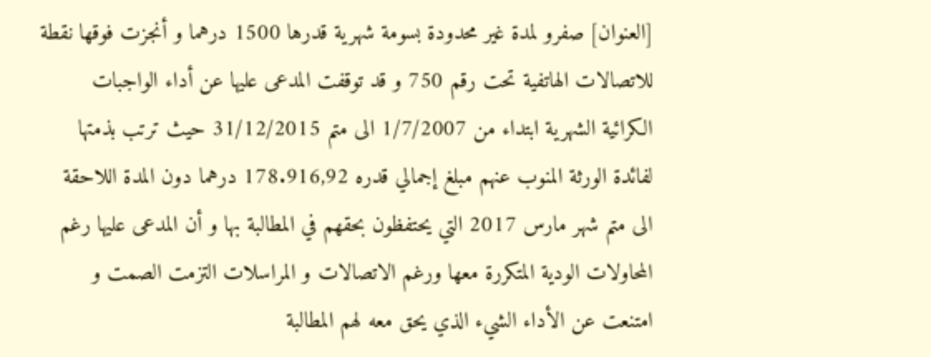[العنوان] صفرو لمدة غير محدودة بسومة شهرية قدرها 1500 درهما و أنجزت فوقها نقطة للاتصالات الهاتفية تحت رقم 750 و قد توقفت المدعى عليها عن أداء الواجبات الكرائية الشهرية ابتداء من 1/7/2007 الى متم 31/12/2015 حيث ترتب بذمتها لفائدة الورثة المنوب عنهم مبلغ إجمالي قدره 178.916,92 درهما دون المدة اللاحقة الى متم شهر مارس 2017 التي يحتفظون بحقهم في المطالبة بها و أن المدعى عليها رغم المحاولات الودية المتكررة معها ورغم الاتصالات و المراسلات التزمت الصمت و امتنعت عن الأداء الشيء الذي يحق معه لهم المطالبة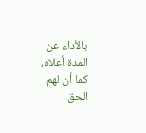بالأداء عن المدة أعلاه، كما أن لهم الحق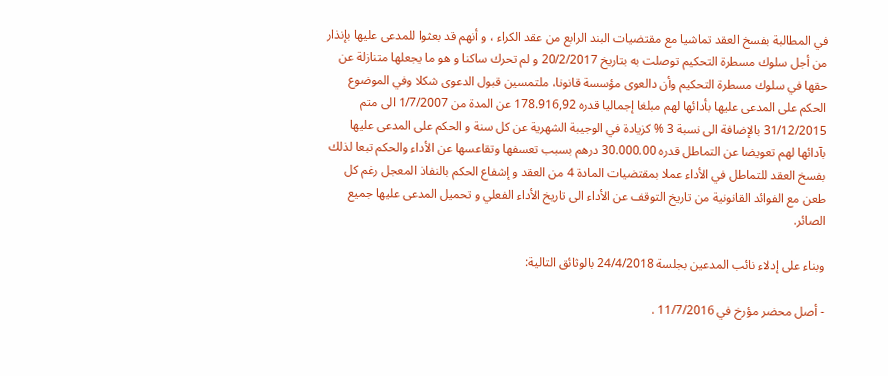في المطالبة بفسخ العقد تماشيا مع مقتضيات البند الرابع من عقد الكراء ، و أنهم قد بعثوا للمدعى عليها بإنذار من أجل سلوك مسطرة التحكيم توصلت به بتاريخ 20/2/2017 و لم تحرك ساكنا و هو ما يجعلها متنازلة عن حقها في سلوك مسطرة التحكيم وأن دالعوى مؤسسة قانونا، ملتمسين قبول الدعوى شكلا وفي الموضوع الحكم على المدعى عليها بأدائها لهم مبلغا إجماليا قدره 178.916,92 عن المدة من 1/7/2007 الى متم 31/12/2015 بالإضافة الى نسبة 3 % كزيادة في الوجيبة الشهرية عن كل سنة و الحكم على المدعى عليها بآدائها لهم تعويضا عن التماطل قدره 30.000.00 درهم بسبب تعسفها وتقاعسها عن الأداء والحكم تبعا لذلك بفسخ العقد للتماطل في الأداء عملا بمقتضيات المادة 4 من العقد و إشفاع الحكم بالنفاذ المعجل رغم كل طعن مع الفوائد القانونية من تاريخ التوقف عن الأداء الى تاريخ الأداء الفعلي و تحميل المدعى عليها جميع الصائر.

وبناء على إدلاء نائب المدعين بجلسة 24/4/2018 بالوثائق التالية:

- أصل محضر مؤرخ في 11/7/2016 .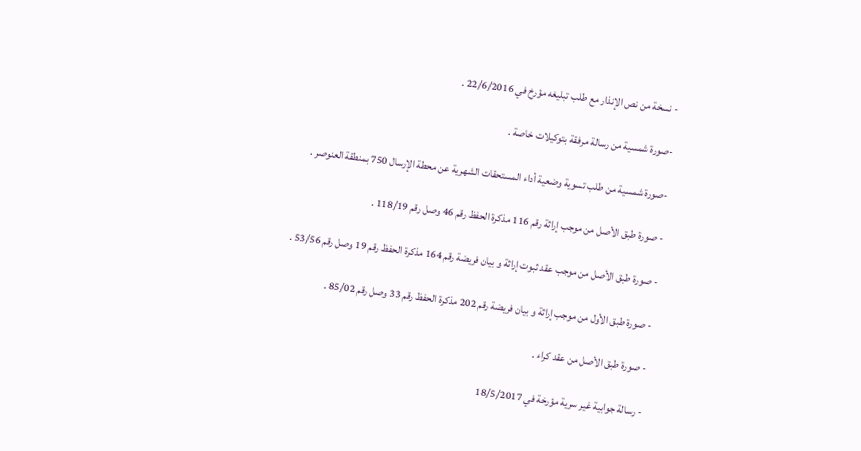- نسخة من نص الإنذار مع طلب تبليغه مؤرخ في 22/6/2016 .

-صورة شمسية من رسالة مرفقة بتوكيلات خاصة .

-صورة شمسية من طلب تسوية وضعية أداء المستحقات الشهرية عن محطة الإرسال 750 بمنطقة العنوصر .

- صورة طبق الأصل من موجب إراثة رقم 116 مذكرة الحفظ رقم 46 وصل رقم 118/19 .

- صورة طبق الأصل من موجب عقد ثبوت إراثة و بيان فريضة رقم 164 مذكرة الحفظ رقم 19 وصل رقم 53/56 .

- صورة طبق الأول من موجب إراثة و بيان فريضة رقم 202 مذكرة الحفظ رقم 33 وصل رقم 85/02 .

- صورة طبق الأصل من عقد كراء .

- رسالة جوابية غير سرية مؤرخة في 18/5/2017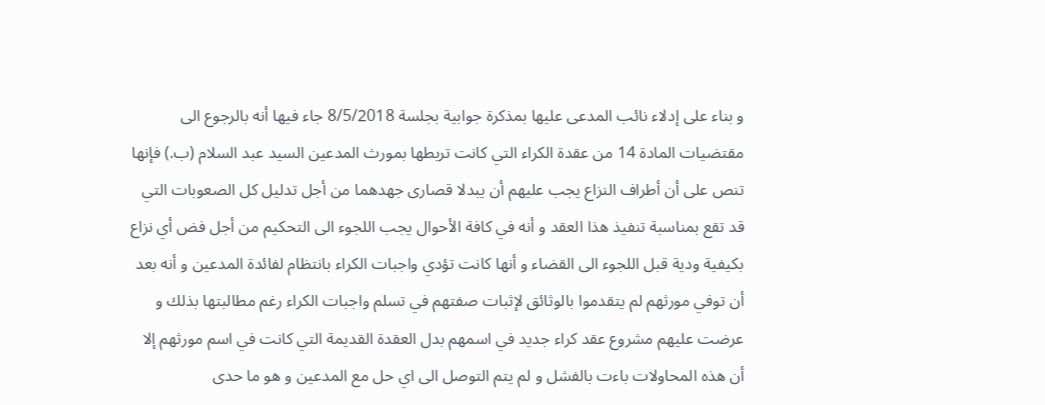و بناء على إدلاء نائب المدعى عليها بمذكرة جوابية بجلسة 8/5/2018 جاء فيها أنه بالرجوع الى مقتضيات المادة 14 من عقدة الكراء التي كانت تربطها بمورث المدعين السيد عبد السلام (ب.) فإنها تنص على أن أطراف النزاع يجب عليهم أن يبدلا قصارى جهدهما من أجل تدليل كل الصعوبات التي قد تقع بمناسبة تنفيذ هذا العقد و أنه في كافة الأحوال يجب اللجوء الى التحكيم من أجل فض أي نزاع بكيفية ودية قبل اللجوء الى القضاء و أنها كانت تؤدي واجبات الكراء بانتظام لفائدة المدعين و أنه بعد أن توفي مورثهم لم يتقدموا بالوثائق لإثبات صفتهم في تسلم واجبات الكراء رغم مطالبتها بذلك و عرضت عليهم مشروع عقد كراء جديد في اسمهم بدل العقدة القديمة التي كانت في اسم مورثهم إلا أن هذه المحاولات باءت بالفشل و لم يتم التوصل الى اي حل مع المدعين و هو ما حدى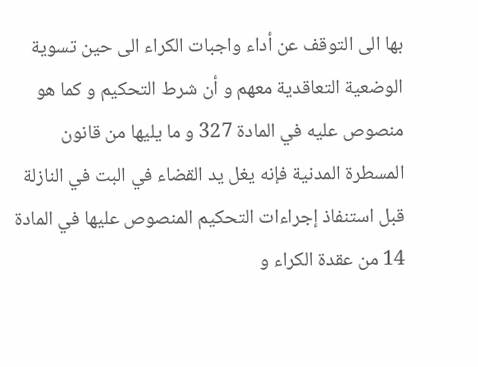بها الى التوقف عن أداء واجبات الكراء الى حين تسوية الوضعية التعاقدية معهم و أن شرط التحكيم و كما هو منصوص عليه في المادة 327 و ما يليها من قانون المسطرة المدنية فإنه يغل يد القضاء في البت في النازلة قبل استنفاذ إجراءات التحكيم المنصوص عليها في المادة 14 من عقدة الكراء و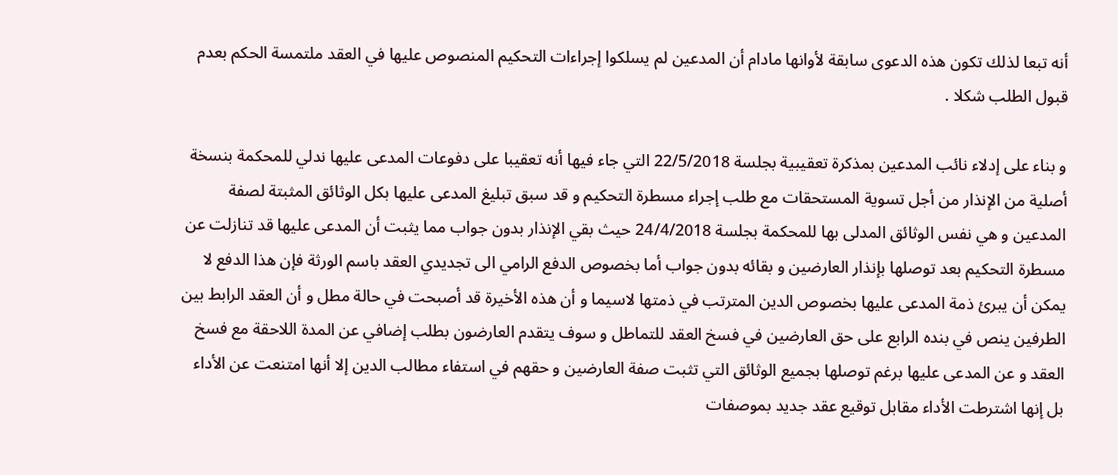أنه تبعا لذلك تكون هذه الدعوى سابقة لأوانها مادام أن المدعين لم يسلكوا إجراءات التحكيم المنصوص عليها في العقد ملتمسة الحكم بعدم قبول الطلب شكلا .

و بناء على إدلاء نائب المدعين بمذكرة تعقيبية بجلسة 22/5/2018 التي جاء فيها أنه تعقيبا على دفوعات المدعى عليها ندلي للمحكمة بنسخة أصلية من الإنذار من أجل تسوية المستحقات مع طلب إجراء مسطرة التحكيم و قد سبق تبليغ المدعى عليها بكل الوثائق المثبتة لصفة المدعين و هي نفس الوثائق المدلى بها للمحكمة بجلسة 24/4/2018 حيث بقي الإنذار بدون جواب مما يثبت أن المدعى عليها قد تنازلت عن مسطرة التحكيم بعد توصلها بإنذار العارضين و بقائه بدون جواب أما بخصوص الدفع الرامي الى تجديدي العقد باسم الورثة فإن هذا الدفع لا يمكن أن يبرئ ذمة المدعى عليها بخصوص الدين المترتب في ذمتها لاسيما و أن هذه الأخيرة قد أصبحت في حالة مطل و أن العقد الرابط بين الطرفين ينص في بنده الرابع على حق العارضين في فسخ العقد للتماطل و سوف يتقدم العارضون بطلب إضافي عن المدة اللاحقة مع فسخ العقد و عن المدعى عليها برغم توصلها بجميع الوثائق التي تثبت صفة العارضين و حقهم في استفاء مطالب الدين إلا أنها امتنعت عن الأداء بل إنها اشترطت الأداء مقابل توقيع عقد جديد بموصفات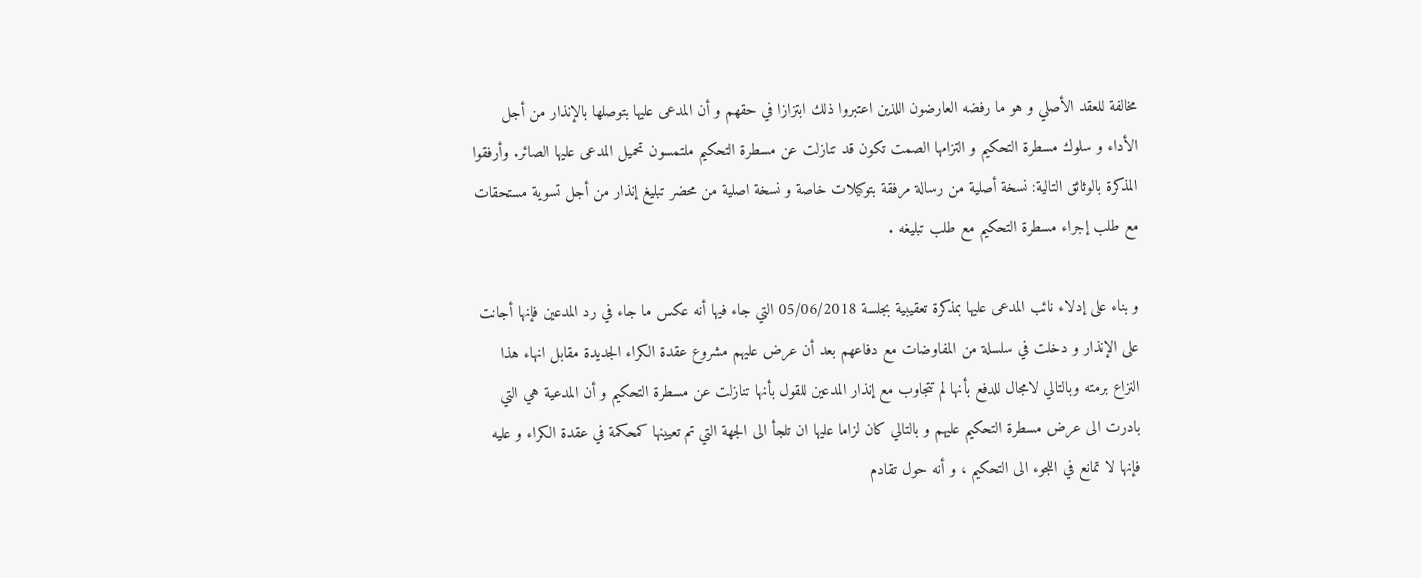مخالفة للعقد الأصلي و هو ما رفضه العارضون اللذين اعتبروا ذلك ابتزازا في حقهم و أن المدعى عليها بتوصلها بالإنذار من أجل الأداء و سلوك مسطرة التحكيم و التزامها الصمت تكون قد تنازلت عن مسطرة التحكيم ملتمسون تحميل المدعى عليها الصائر. وأرفقوا المذكرة بالوثائق التالية: نسخة أصلية من رسالة مرفقة بتوكيلات خاصة و نسخة اصلية من محضر تبليغ إنذار من أجل تسوية مستحقات مع طلب إجراء مسطرة التحكيم مع طلب تبليغه .

و بناء على إدلاء نائب المدعى عليها بمذكرة تعقيبية بجلسة 05/06/2018 التي جاء فيها أنه عكس ما جاء في رد المدعين فإنها أجانت على الإنذار و دخلت في سلسلة من المفاوضات مع دفاعهم بعد أن عرض عليهم مشروع عقدة الكراء الجديدة مقابل انهاء هذا النزاع برمته وبالتالي لامجال للدفع بأنها لم تتجاوب مع إنذار المدعين للقول بأنها تنازلت عن مسطرة التحكيم و أن المدعية هي التي بادرت الى عرض مسطرة التحكيم عليهم و بالتالي كان لزاما عليها ان تلجأ الى الجهة التي تم تعيينها كمحكمة في عقدة الكراء و عليه فإنها لا تمانع في اللجوء الى التحكيم ، و أنه حول تقادم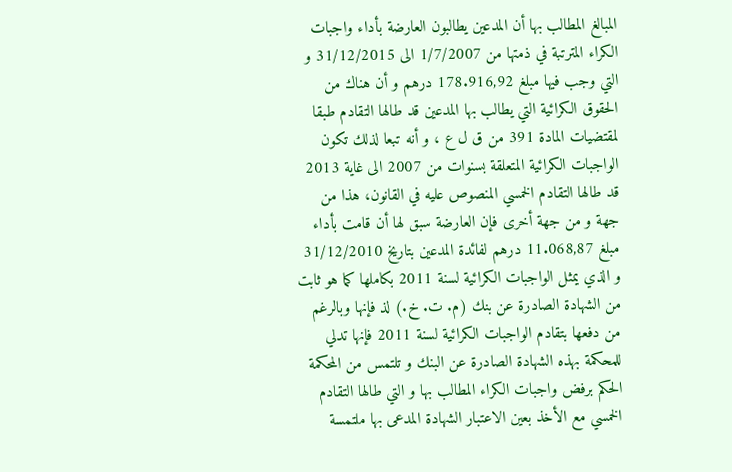المبالغ المطالب بها أن المدعين يطالبون العارضة بأداء واجبات الكراء المترتبة في ذمتها من 1/7/2007 الى 31/12/2015 و التي وجب فيها مبلغ 178.916,92 درهم و أن هناك من الحقوق الكرائية التي يطالب بها المدعين قد طالها التقادم طبقا لمقتضيات المادة 391 من ق ل ع ، و أنه تبعا لذلك تكون الواجبات الكرائية المتعلقة بسنوات من 2007 الى غاية 2013 قد طالها التقادم الخمسي المنصوص عليه في القانون، هذا من جهة و من جهة أخرى فإن العارضة سبق لها أن قامت بأداء مبلغ 11.068,87 درهم لفائدة المدعين بتاريخ 31/12/2010 و الذي يمثل الواجبات الكرائية لسنة 2011 بكاملها كما هو ثابت من الشهادة الصادرة عن بنك (م. ت. خ.) لذ فإنها وبالرغم من دفعها بتقادم الواجبات الكرائية لسنة 2011 فإنها تدلي للمحكمة بهذه الشهادة الصادرة عن البنك و تلتمس من المحكمة الحكم برفض واجبات الكراء المطالب بها و التي طالها التقادم الخمسي مع الأخذ بعين الاعتبار الشهادة المدعى بها ملتمسة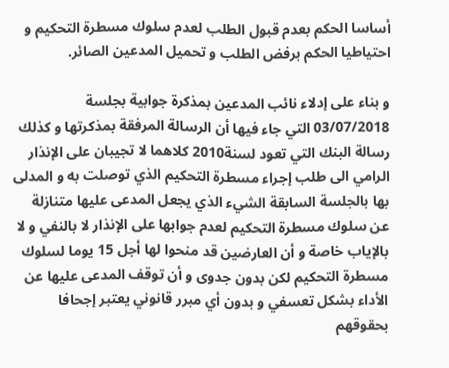أساسا الحكم بعدم قبول الطلب لعدم سلوك مسطرة التحكيم و احتياطيا الحكم برفض الطلب و تحميل المدعين الصائر.

و بناء على إدلاء نائب المدعين بمذكرة جوابية بجلسة 03/07/2018 التي جاء فيها أن الرسالة المرفقة بمذكرتها و كذلك رسالة البنك التي تعود لسنة2010 كلاهما لا تجيبان على الإنذار الرامي الى طلب إجراء مسطرة التحكيم الذي توصلت به و المدلى بها بالجلسة السابقة الشيء الذي يجعل المدعى عليها متنازلة عن سلوك مسطرة التحكيم لعدم جوابها على الإنذار لا بالنفي و لا بالإياب خاصة و أن العارضين قد منحوا لها أجل 15 يوما لسلوك مسطرة التحكيم لكن بدون جدوى و أن توقف المدعى عليها عن الأداء بشكل تعسفي و بدون أي مبرر قانوني يعتبر إجحافا بحقوقهم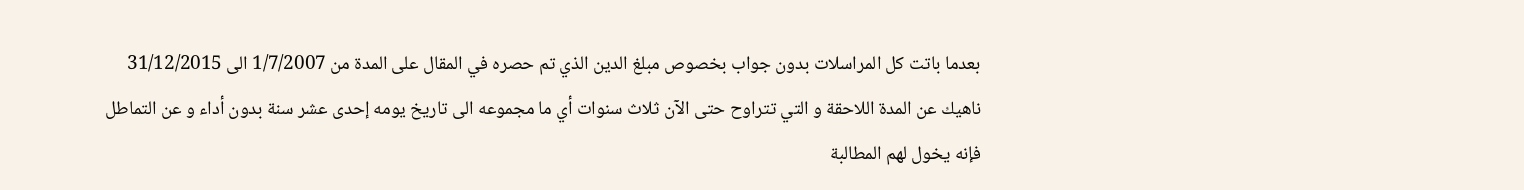بعدما باتت كل المراسلات بدون جواب بخصوص مبلغ الدين الذي تم حصره في المقال على المدة من 1/7/2007 الى 31/12/2015 ناهيك عن المدة اللاحقة و التي تتراوح حتى الآن ثلاث سنوات أي ما مجموعه الى تاريخ يومه إحدى عشر سنة بدون أداء و عن التماطل فإنه يخول لهم المطالبة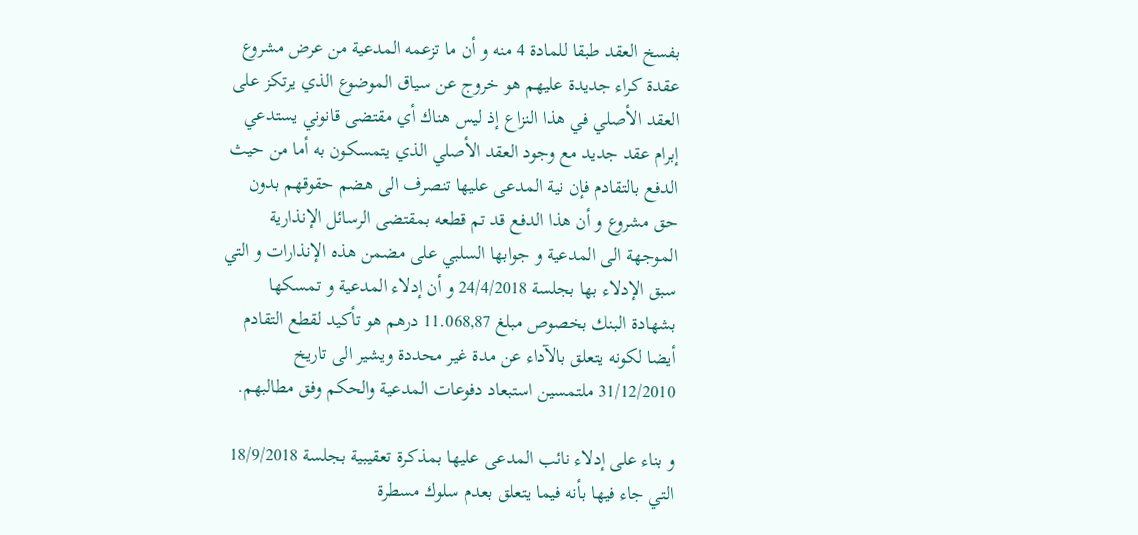بفسخ العقد طبقا للمادة 4 منه و أن ما تزعمه المدعية من عرض مشروع عقدة كراء جديدة عليهم هو خروج عن سياق الموضوع الذي يرتكز على العقد الأصلي في هذا النزاع إذ ليس هناك أي مقتضى قانوني يستدعي إبرام عقد جديد مع وجود العقد الأصلي الذي يتمسكون به أما من حيث الدفع بالتقادم فإن نية المدعى عليها تنصرف الى هضم حقوقهم بدون حق مشروع و أن هذا الدفع قد تم قطعه بمقتضى الرسائل الإنذارية الموجهة الى المدعية و جوابها السلبي على مضمن هذه الإنذارات و التي سبق الإدلاء بها بجلسة 24/4/2018 و أن إدلاء المدعية و تمسكها بشهادة البنك بخصوص مبلغ 11.068,87 درهم هو تأكيد لقطع التقادم أيضا لكونه يتعلق بالآداء عن مدة غير محددة ويشير الى تاريخ 31/12/2010 ملتمسين استبعاد دفوعات المدعية والحكم وفق مطالبهم.

و بناء على إدلاء نائب المدعى عليها بمذكرة تعقيبية بجلسة 18/9/2018 التي جاء فيها بأنه فيما يتعلق بعدم سلوك مسطرة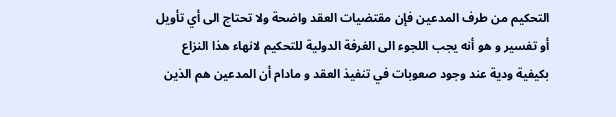التحكيم من طرف المدعين فإن مقتضيات العقد واضحة ولا تحتاج الى أي تأويل أو تفسير و هو أنه يجب اللجوء الى الغرفة الدولية للتحكيم لانهاء هذا النزاع بكيفية ودية عند وجود صعوبات في تنفيذ العقد و مادام أن المدعين هم الذين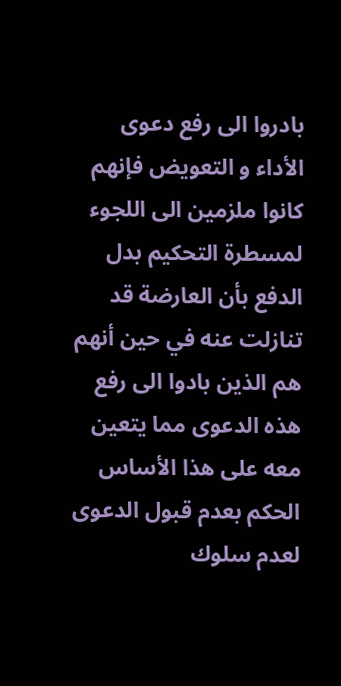بادروا الى رفع دعوى الأداء و التعويض فإنهم كانوا ملزمين الى اللجوء لمسطرة التحكيم بدل الدفع بأن العارضة قد تنازلت عنه في حين أنهم هم الذين بادوا الى رفع هذه الدعوى مما يتعين معه على هذا الأساس الحكم بعدم قبول الدعوى لعدم سلوك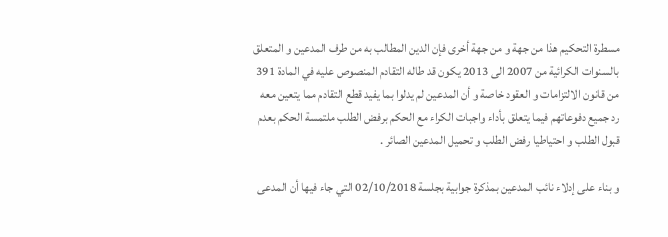مسطرة التحكيم هذا من جهة و من جهة أخرى فإن الدين المطالب به من طرف المدعين و المتعلق بالسنوات الكرائية من 2007 الى 2013 يكون قد طاله التقادم المنصوص عليه في المادة 391 من قانون الالتزامات و العقود خاصة و أن المدعين لم يدلوا بما يفيد قطع التقادم مما يتعين معه رد جميع دفوعاتهم فيما يتعلق بأداء واجبات الكراء مع الحكم برفض الطلب ملتمسة الحكم بعدم قبول الطلب و احتياطيا رفض الطلب و تحميل المدعين الصائر .

و بناء على إدلاء نائب المدعين بمذكرة جوابية بجلسة 02/10/2018 التي جاء فيها أن المدعى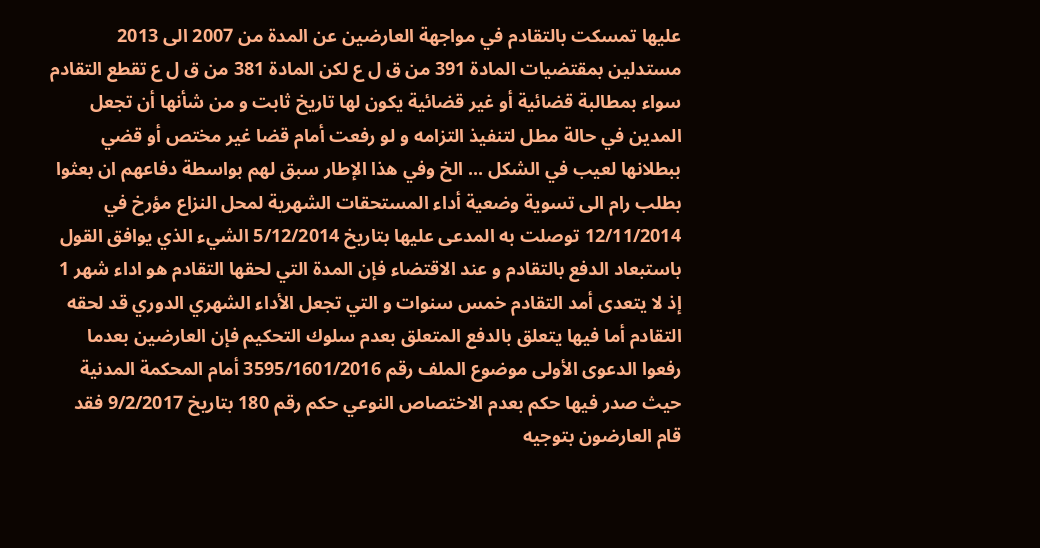عليها تمسكت بالتقادم في مواجهة العارضين عن المدة من 2007 الى 2013 مستدلين بمقتضيات المادة 391 من ق ل ع لكن المادة 381 من ق ل ع تقطع التقادم سواء بمطالبة قضائية أو غير قضائية يكون لها تاريخ ثابت و من شأنها أن تجعل المدين في حالة مطل لتنفيذ التزامه و لو رفعت أمام قضا غير مختص أو قضي ببطلانها لعيب في الشكل ... الخ وفي هذا الإطار سبق لهم بواسطة دفاعهم ان بعثوا بطلب رام الى تسوية وضعية أداء المستحقات الشهرية لمحل النزاع مؤرخ في 12/11/2014 توصلت به المدعى عليها بتاريخ 5/12/2014 الشيء الذي يوافق القول باستبعاد الدفع بالتقادم و عند الاقتضاء فإن المدة التي لحقها التقادم هو اداء شهر 1 إذ لا يتعدى أمد التقادم خمس سنوات و التي تجعل الأداء الشهري الدوري قد لحقه التقادم أما فيها يتعلق بالدفع المتعلق بعدم سلوك التحكيم فإن العارضين بعدما رفعوا الدعوى الأولى موضوع الملف رقم 3595/1601/2016 أمام المحكمة المدنية حيث صدر فيها حكم بعدم الاختصاص النوعي حكم رقم 180 بتاريخ 9/2/2017 فقد قام العارضون بتوجيه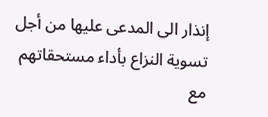إنذار الى المدعى عليها من أجل تسوية النزاع بأداء مستحقاتهم مع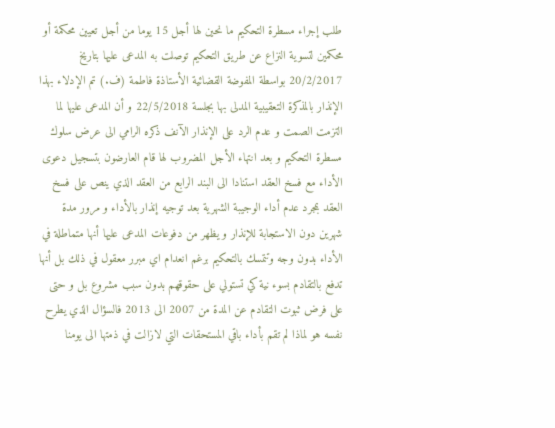طلب إجراء مسطرة التحكيم ما نحين لها أجل 15 يوما من أجل تعيين محكمة أو محكمين لتسوية النزاع عن طريق التحكيم توصلت به المدعى عليها بتاريخ 20/2/2017 بواسطة المفوضة القضائية الأستاذة فاطمة (ف.) تم الإدلاء بهذا الإنذار بالمذكرة التعقيبية المدلى بها بجلسة 22/5/2018 و أن المدعى عليها لما التزمت الصمت و عدم الرد على الإنذار الآنف ذكره الرامي الى عرض سلوك مسطرة التحكيم و بعد انتهاء الأجل المضروب لها قام العارضون بتسجيل دعوى الأداء مع فسخ العقد استنادا الى البند الرابع من العقد الذي ينص على فسخ العقد بمجرد عدم أداء الوجيبة الشهرية بعد توجيه إنذار بالأداء و مرور مدة شهرين دون الاستجابة للإنذار و يظهر من دفوعات المدعى عليها أنها متماطلة في الأداء بدون وجه وتتمسك بالتحكيم برغم انعدام اي مبرر معقول في ذلك بل أنها تدفع بالتقادم بسوء نية كي تستولي على حقوقهم بدون سبب مشروع بل و حتى على فرض ثبوت التقادم عن المدة من 2007 الى 2013 فالسؤال الذي يطرح نفسه هو لماذا لم تقم بأداء باقي المستحقات التي لازالت في ذمتها الى يومنا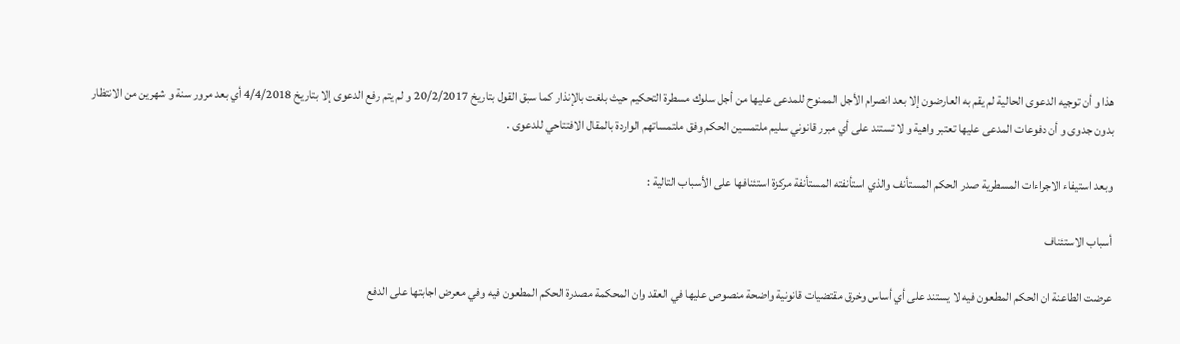هذا و أن توجيه الدعوى الحالية لم يقم به العارضون إلا بعد انصرام الأجل الممنوح للمدعى عليها من أجل سلوك مسطرة التحكيم حيث بلغت بالإنذار كما سبق القول بتاريخ 20/2/2017 و لم يتم رفع الدعوى إلا بتاريخ 4/4/2018 أي بعد مرور سنة و شهرين من الانتظار بدون جدوى و أن دفوعات المدعى عليها تعتبر واهية و لا تستند على أي مبرر قانوني سليم ملتمسين الحكم وفق ملتمساتهم الواردة بالمقال الافتتاحي للدعوى .

وبعد استيفاء الاجراءات المسطرية صدر الحكم المستأنف والذي استأنفته المستأنفة مركزة استئنافها على الأسباب التالية :

أسباب الاستئناف

عرضت الطاعنة ان الحكم المطعون فيه لا يستند على أي أساس وخرق مقتضيات قانونية واضحة منصوص عليها في العقد وان المحكمة مصدرة الحكم المطعون فيه وفي معرض اجابتها على الدفع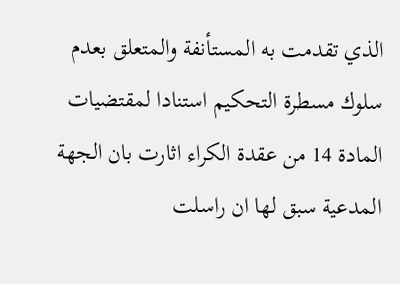الذي تقدمت به المستأنفة والمتعلق بعدم سلوك مسطرة التحكيم استنادا لمقتضيات المادة 14 من عقدة الكراء اثارت بان الجهة المدعية سبق لها ان راسلت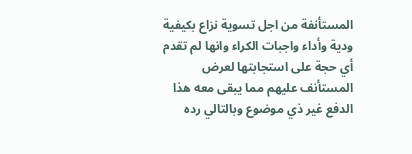المستأنفة من اجل تسوية نزاع بكيفية ودية وأداء واجبات الكراء وانها لم تقدم أي حجة على استجابتها لعرض المستأنف عليهم مما يبقى معه هذا الدفع غير ذي موضوع وبالتالي رده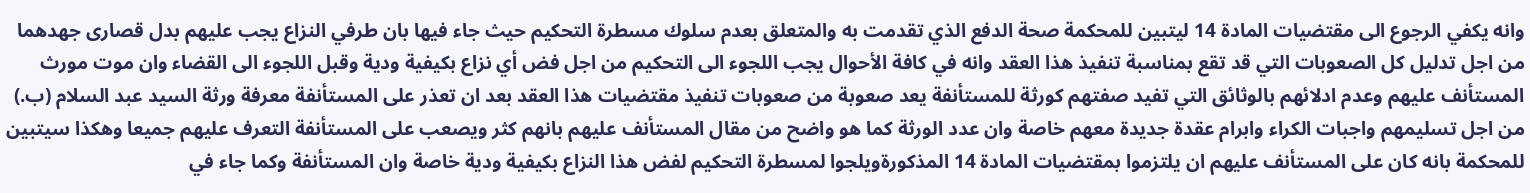وانه يكفي الرجوع الى مقتضيات المادة 14 ليتبين للمحكمة صحة الدفع الذي تقدمت به والمتعلق بعدم سلوك مسطرة التحكيم حيث جاء فيها بان طرفي النزاع يجب عليهم بدل قصارى جهدهما من اجل تدليل كل الصعوبات التي قد تقع بمناسبة تنفيذ هذا العقد وانه في كافة الأحوال يجب اللجوء الى التحكيم من اجل فض أي نزاع بكيفية ودية وقبل اللجوء الى القضاء وان موت مورث المستأنف عليهم وعدم ادلائهم بالوثائق التي تفيد صفتهم كورثة للمستأنفة يعد صعوبة من صعوبات تنفيذ مقتضيات هذا العقد بعد ان تعذر على المستأنفة معرفة ورثة السيد عبد السلام (ب.) من اجل تسليمهم واجبات الكراء وابرام عقدة جديدة معهم خاصة وان عدد الورثة كما هو واضح من مقال المستأنف عليهم بانهم كثر ويصعب على المستأنفة التعرف عليهم جميعا وهكذا سيتبين للمحكمة بانه كان على المستأنف عليهم ان يلتزموا بمقتضيات المادة 14 المذكورةويلجوا لمسطرة التحكيم لفض هذا النزاع بكيفية ودية خاصة وان المستأنفة وكما جاء في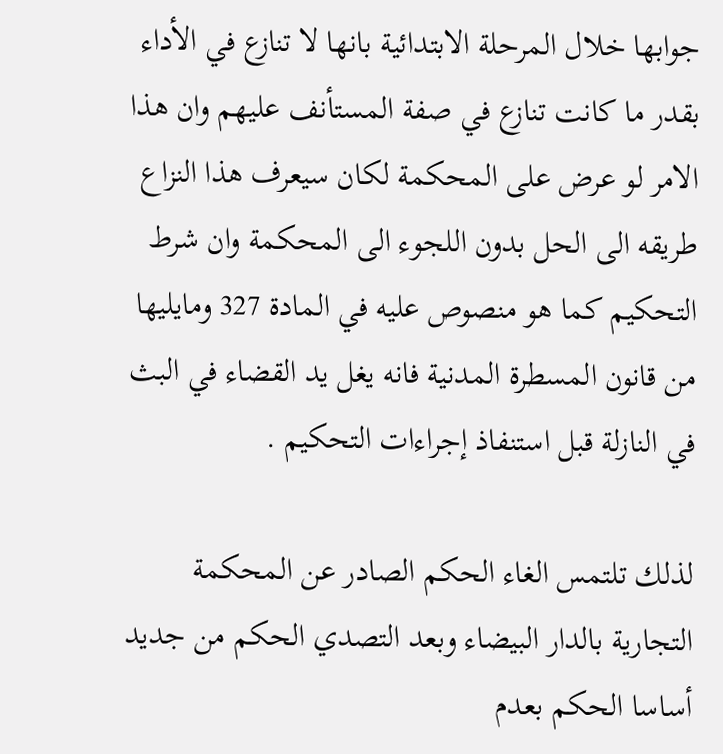جوابها خلال المرحلة الابتدائية بانها لا تنازع في الأداء بقدر ما كانت تنازع في صفة المستأنف عليهم وان هذا الامر لو عرض على المحكمة لكان سيعرف هذا النزاع طريقه الى الحل بدون اللجوء الى المحكمة وان شرط التحكيم كما هو منصوص عليه في المادة 327 ومايليها من قانون المسطرة المدنية فانه يغل يد القضاء في البث في النازلة قبل استنفاذ إجراءات التحكيم .

لذلك تلتمس الغاء الحكم الصادر عن المحكمة التجارية بالدار البيضاء وبعد التصدي الحكم من جديد أساسا الحكم بعدم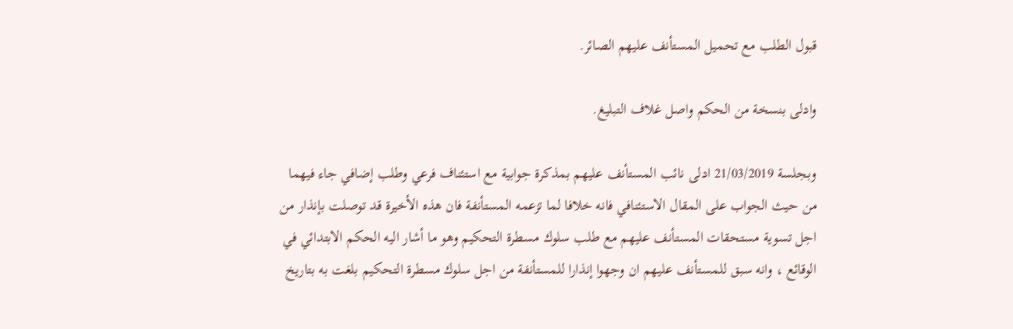قبول الطلب مع تحميل المستأنف عليهم الصائر.

وادلى بنسخة من الحكم واصل غلاف التبليغ.

وبجلسة 21/03/2019 ادلى نائب المستأنف عليهم بمذكرة جوابية مع استئناف فرعي وطلب إضافي جاء فيهما من حيث الجواب على المقال الاستئنافي فانه خلافا لما تزعمه المستأنفة فان هذه الأخيرة قد توصلت بإنذار من اجل تسوية مستحقات المستأنف عليهم مع طلب سلوك مسطرة التحكيم وهو ما أشار اليه الحكم الابتدائي في الوقائع ، وانه سبق للمستأنف عليهم ان وجهوا إنذارا للمستأنفة من اجل سلوك مسطرة التحكيم بلغت به بتاريخ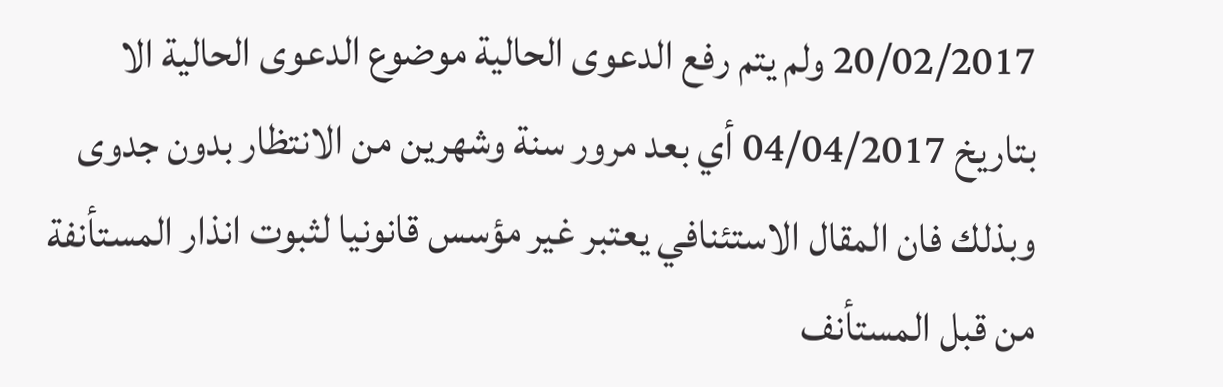20/02/2017 ولم يتم رفع الدعوى الحالية موضوع الدعوى الحالية الا بتاريخ 04/04/2017 أي بعد مرور سنة وشهرين من الانتظار بدون جدوى وبذلك فان المقال الاستئنافي يعتبر غير مؤسس قانونيا لثبوت انذار المستأنفة من قبل المستأنف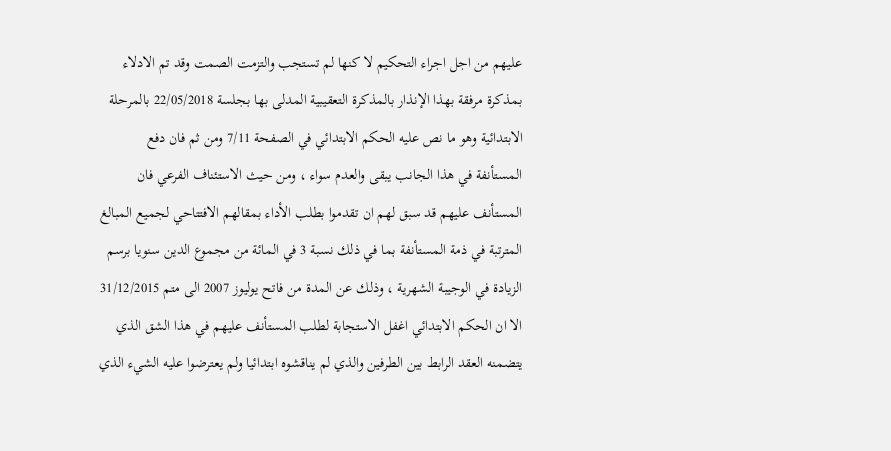عليهم من اجل اجراء التحكيم لا كنها لم تستجب والتزمت الصمت وقد تم الادلاء بمذكرة مرفقة بهذا الإنذار بالمذكرة التعقيبية المدلى بها بجلسة 22/05/2018 بالمرحلة الابتدائية وهو ما نص عليه الحكم الابتدائي في الصفحة 7/11 ومن ثم فان دفع المستأنفة في هذا الجانب يبقى والعدم سواء ، ومن حيث الاستئناف الفرعي فان المستأنف عليهم قد سبق لهم ان تقدموا بطلب الأداء بمقالهم الافتتاحي لجميع المبالغ المترتبة في ذمة المستأنفة بما في ذلك نسبة 3 في المائة من مجموع الدين سنويا برسم الزيادة في الوجيبة الشهرية ، وذلك عن المدة من فاتح يوليوز 2007 الى متم 31/12/2015 الا ان الحكم الابتدائي اغفل الاستجابة لطلب المستأنف عليهم في هذا الشق الذي يتضمنه العقد الرابط بين الطرفين والذي لم يناقشوه ابتدائيا ولم يعترضوا عليه الشيء الذي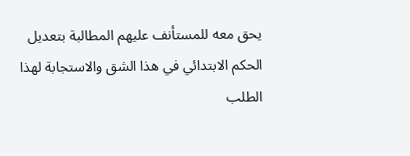يحق معه للمستأنف عليهم المطالبة بتعديل الحكم الابتدائي في هذا الشق والاستجابة لهذا الطلب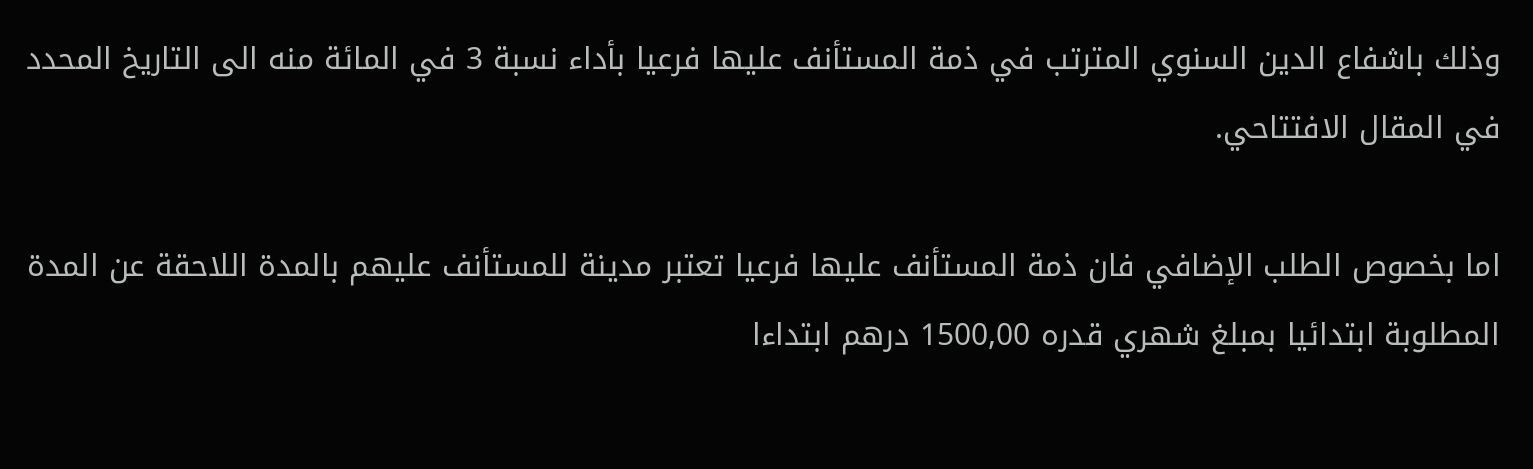وذلك باشفاع الدين السنوي المترتب في ذمة المستأنف عليها فرعيا بأداء نسبة 3 في المائة منه الى التاريخ المحدد في المقال الافتتاحي.

اما بخصوص الطلب الإضافي فان ذمة المستأنف عليها فرعيا تعتبر مدينة للمستأنف عليهم بالمدة اللاحقة عن المدة المطلوبة ابتدائيا بمبلغ شهري قدره 1500,00 درهم ابتداءا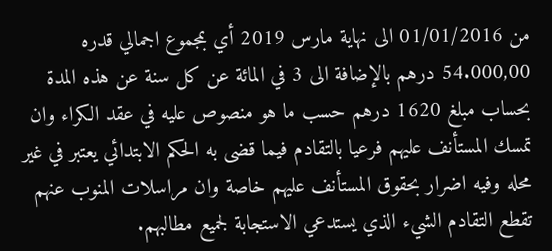من 01/01/2016 الى نهاية مارس 2019 أي بمجموع اجمالي قدره 54.000,00 درهم بالإضافة الى 3 في المائة عن كل سنة عن هذه المدة بحساب مبلغ 1620 درهم حسب ما هو منصوص عليه في عقد الكراء وان تمسك المستأنف عليهم فرعيا بالتقادم فيما قضى به الحكم الابتدائي يعتبر في غير محله وفيه اضرار بحقوق المستأنف عليهم خاصة وان مراسلات المنوب عنهم تقطع التقادم الشيء الذي يستدعي الاستجابة لجميع مطالبهم.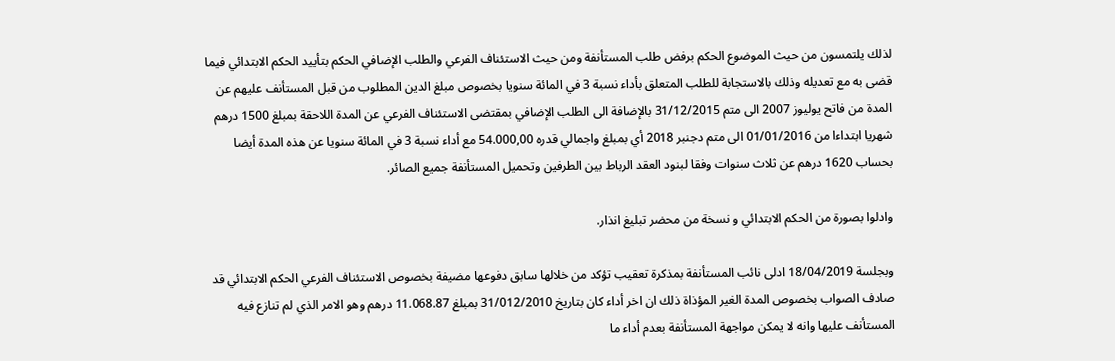لذلك يلتمسون من حيث الموضوع الحكم برفض طلب المستأنفة ومن حيث الاستئناف الفرعي والطلب الإضافي الحكم بتأييد الحكم الابتدائي فيما قضى به مع تعديله وذلك بالاستجابة للطلب المتعلق بأداء نسبة 3 في المائة سنويا بخصوص مبلغ الدين المطلوب من قبل المستأنف عليهم عن المدة من فاتح يوليوز 2007 الى متم 31/12/2015 بالإضافة الى الطلب الإضافي بمقتضى الاستئناف الفرعي عن المدة اللاحقة بمبلغ 1500 درهم شهريا ابتداءا من 01/01/2016 الى متم دجنبر 2018 أي بمبلغ واجمالي قدره 54.000,00 مع أداء نسبة 3 في المائة سنويا عن هذه المدة أيضا بحساب 1620 درهم عن ثلاث سنوات وفقا لبنود العقد الرباط بين الطرفين وتحميل المستأنفة جميع الصائر.

وادلوا بصورة من الحكم الابتدائي و نسخة من محضر تبليغ انذار.

وبجلسة 18/04/2019 ادلى نائب المستأنفة بمذكرة تعقيب تؤكد من خلالها سابق دفوعها مضيفة بخصوص الاستئناف الفرعي الحكم الابتدائي قد صادف الصواب بخصوص المدة الغير المؤذاة ذلك ان اخر أداء كان بتاريخ 31/012/2010 بمبلغ 11.068.87 درهم وهو الامر الذي لم تنازع فيه المستأنف عليها وانه لا يمكن مواجهة المستأنفة بعدم أداء ما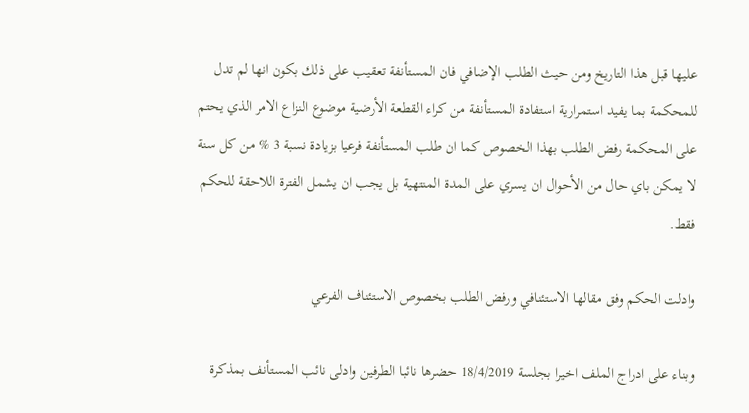عليها قبل هذا التاريخ ومن حيث الطلب الإضافي فان المستأنفة تعقيب على ذلك بكون انها لم تدل للمحكمة بما يفيد استمرارية استفادة المستأنفة من كراء القطعة الأرضية موضوع النزاع الامر الذي يحتم على المحكمة رفض الطلب بهذا الخصوص كما ان طلب المستأنفة فرعيا بزيادة نسبة 3 % من كل سنة لا يمكن باي حال من الأحوال ان يسري على المدة المنتهية بل يجب ان يشمل الفترة اللاحقة للحكم فقط.

وادلت الحكم وفق مقالها الاستئنافي ورفض الطلب بخصوص الاستئناف الفرعي

وبناء على ادراج الملف اخيرا بجلسة 18/4/2019 حضرها نائبا الطرفين وادلى نائب المستأنف بمذكرة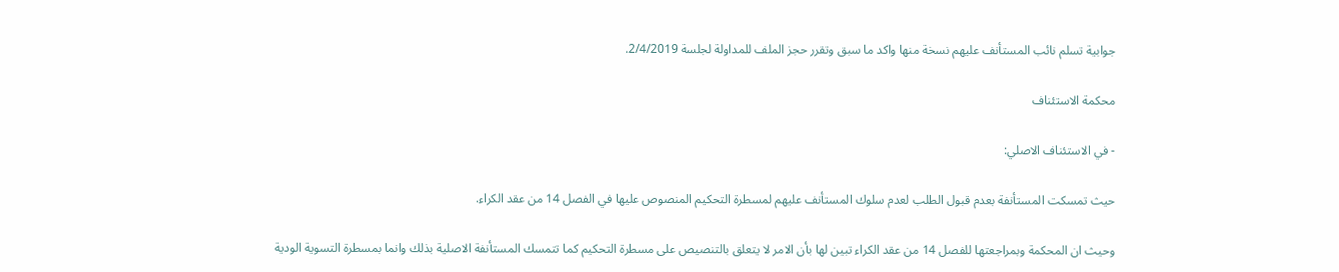جوابية تسلم نائب المستأنف عليهم نسخة منها واكد ما سبق وتقرر حجز الملف للمداولة لجلسة 2/4/2019.

محكمة الاستئناف

- في الاستئناف الاصلي:

حيث تمسكت المستأنفة بعدم قبول الطلب لعدم سلوك المستأنف عليهم لمسطرة التحكيم المنصوص عليها في الفصل 14 من عقد الكراء.

وحيث ان المحكمة وبمراجعتها للفصل 14 من عقد الكراء تبين لها بأن الامر لا يتعلق بالتنصيص على مسطرة التحكيم كما تتمسك المستأنفة الاصلية بذلك وانما بمسطرة التسوية الودية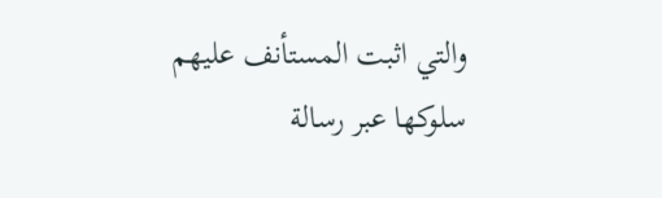والتي اثبت المستأنف عليهم سلوكها عبر رسالة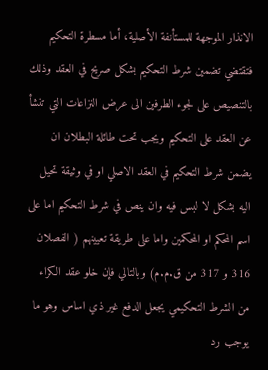الانذار الموجهة للمستأنفة الأصلية، أما مسطرة التحكيم فتقتضي تضمين شرط التحكيم بشكل صريح في العقد وذلك بالتنصيص على لجوء الطرفين الى عرض النزاعات التي تنشأ عن العقد على التحكيم ويجب تحت طائلة البطلان ان يضمن شرط التحكيم في العقد الاصلي او في وثيقة تحيل اليه بشكل لا لبس فيه وان ينص في شرط التحكيم اما على اسم المحكم او المحكمين واما على طريقة تعيينهم ( الفصلان 316 و 317 من ق.م.م) وبالتالي فإن خلو عقد الكراء من الشرط التحكيمي يجعل الدفع غير ذي اساس وهو ما يوجب رد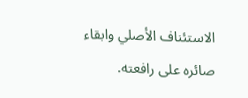الاستئناف الأصلي وابقاء صائره على رافعته.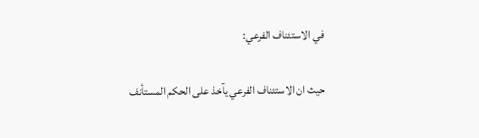في الاستئناف الفرعي:

حيث ان الاستئناف الفرعي يآخذ على الحكم المستأنف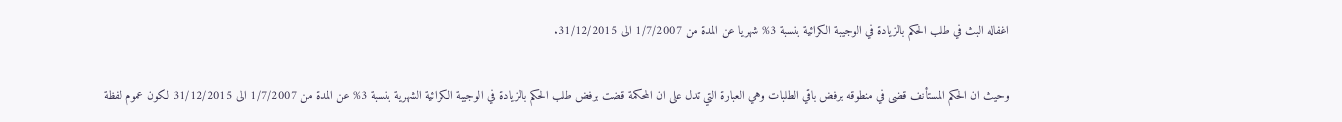اغفاله البث في طلب الحكم بالزيادة في الوجيبة الكرائية بنسبة 3% شهريا عن المدة من 1/7/2007 الى 31/12/2015.

وحيث ان الحكم المستأنف قضى في منطوقه برفض باقي الطلبات وهي العبارة التي تدل على ان المحكمة قضت برفض طلب الحكم بالزيادة في الوجيبة الكرائية الشهرية بنسبة 3% عن المدة من 1/7/2007 الى 31/12/2015 لكون عموم لفظة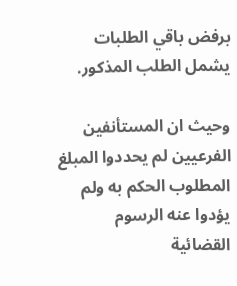برفض باقي الطلبات يشمل الطلب المذكور.

وحيث ان المستأنفين الفرعيين لم يحددوا المبلغ المطلوب الحكم به ولم يؤدوا عنه الرسوم القضائية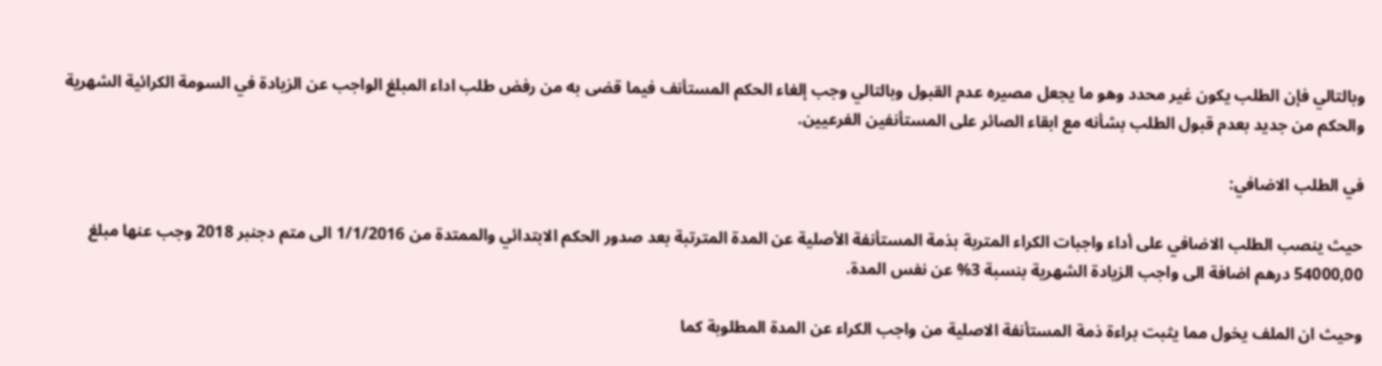وبالتالي فإن الطلب يكون غير محدد وهو ما يجعل مصيره عدم القبول وبالتالي وجب إلغاء الحكم المستأنف فيما قضى به من رفض طلب اداء المبلغ الواجب عن الزيادة في السومة الكرائية الشهرية والحكم من جديد بعدم قبول الطلب بشأنه مع ابقاء الصائر على المستأنفين الفرعيين.

في الطلب الاضافي:

حيث ينصب الطلب الاضافي على أداء واجبات الكراء المتربة بذمة المستأنفة الأصلية عن المدة المترتبة بعد صدور الحكم الابتدائي والممتدة من 1/1/2016 الى متم دجنبر 2018 وجب عنها مبلغ 54000,00 درهم اضافة الى واجب الزيادة الشهرية بنسبة 3% عن نفس المدة.

وحيث ان الملف يخول مما يثبت براءة ذمة المستأنفة الاصلية من واجب الكراء عن المدة المطلوبة كما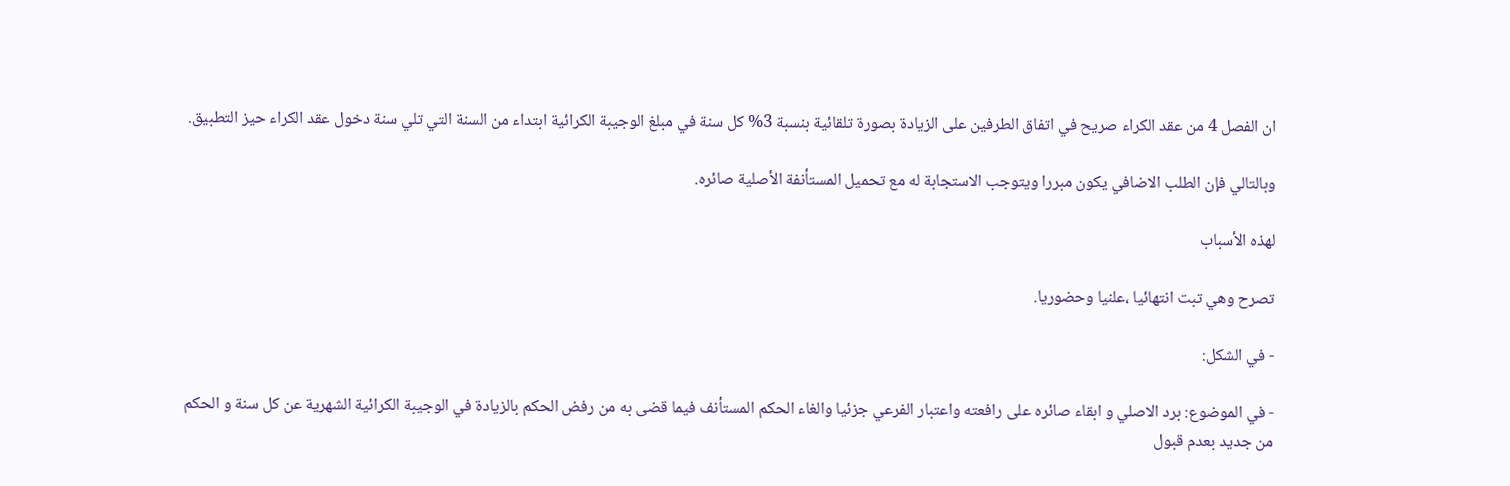ان الفصل 4 من عقد الكراء صريح في اتفاق الطرفين على الزيادة بصورة تلقائية بنسبة 3% كل سنة في مبلغ الوجيبة الكرائية ابتداء من السنة التي تلي سنة دخول عقد الكراء حيز التطبيق.

وبالتالي فإن الطلب الاضافي يكون مبررا ويتوجب الاستجابة له مع تحميل المستأنفة الأصلية صائره.

لهذه الأسباب

تصرح وهي تبت انتهائيا ،علنيا وحضوريا.

- في الشكل:

- في الموضوع: برد الاصلي و ابقاء صائره على رافعته واعتبار الفرعي جزئيا والغاء الحكم المستأنف فيما قضى به من رفض الحكم بالزيادة في الوجيبة الكرائية الشهرية عن كل سنة و الحكم من جديد بعدم قبول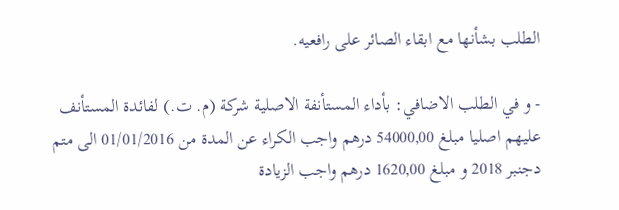الطلب بشأنها مع ابقاء الصائر على رافعيه.

- و في الطلب الاضافي: بأداء المستأنفة الاصلية شركة (م. ت.) لفائدة المستأنف عليهم اصليا مبلغ 54000,00 درهم واجب الكراء عن المدة من 01/01/2016 الى متم دجنبر 2018 و مبلغ 1620,00 درهم واجب الزيادة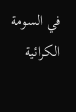في السومة الكرائية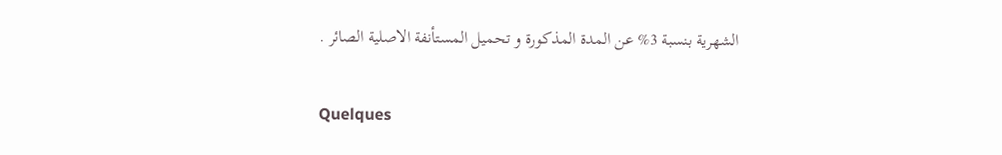الشهرية بنسبة 3% عن المدة المذكورة و تحميل المستأنفة الاصلية الصائر .

Quelques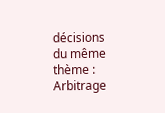décisions du même thème : Arbitrage